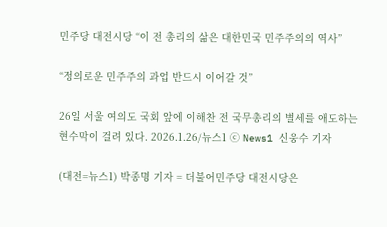민주당 대전시당 “이 전 총리의 삶은 대한민국 민주주의의 역사”

“정의로운 민주주의 과업 반드시 이어갈 것”

26일 서울 여의도 국회 앞에 이해찬 전 국무총리의 별세를 애도하는 현수막이 걸려 있다. 2026.1.26/뉴스1 ⓒ News1 신웅수 기자

(대전=뉴스1) 박종명 기자 = 더불어민주당 대전시당은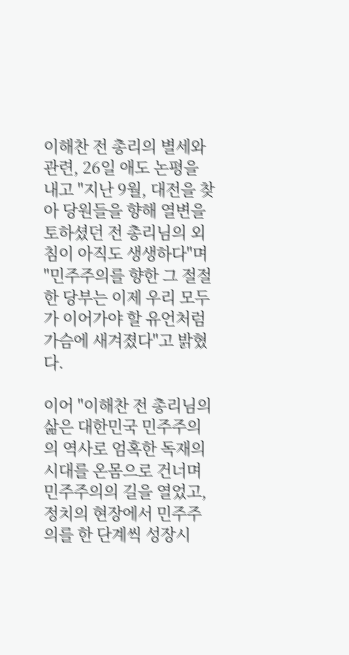이해찬 전 총리의 별세와 관련, 26일 애도 논평을 내고 "지난 9월, 대전을 찾아 당원들을 향해 열변을 토하셨던 전 총리님의 외침이 아직도 생생하다"며 "민주주의를 향한 그 절절한 당부는 이제 우리 모두가 이어가야 할 유언처럼 가슴에 새겨졌다"고 밝혔다.

이어 "이해찬 전 총리님의 삶은 대한민국 민주주의의 역사로 엄혹한 독재의 시대를 온몸으로 건너며 민주주의의 길을 열었고, 정치의 현장에서 민주주의를 한 단계씩 성장시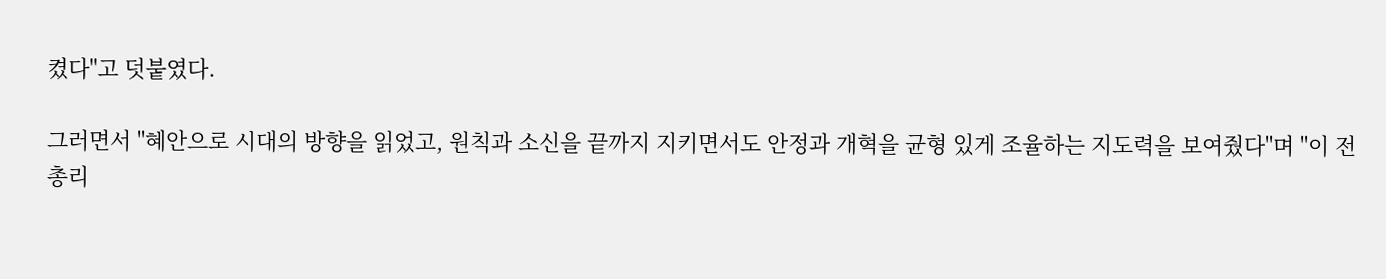켰다"고 덧붙였다.

그러면서 "혜안으로 시대의 방향을 읽었고, 원칙과 소신을 끝까지 지키면서도 안정과 개혁을 균형 있게 조율하는 지도력을 보여줬다"며 "이 전 총리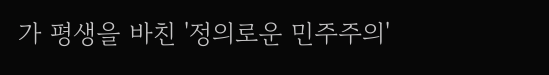가 평생을 바친 '정의로운 민주주의'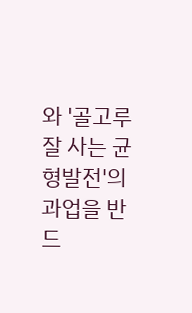와 '골고루 잘 사는 균형발전'의 과업을 반드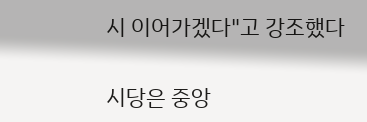시 이어가겠다"고 강조했다

시당은 중앙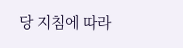당 지침에 따라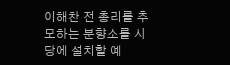이해찬 전 총리를 추모하는 분향소를 시당에 설치할 예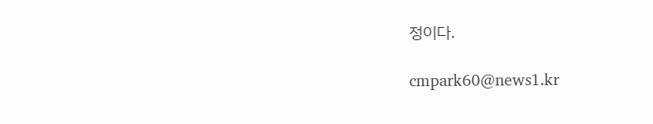정이다.

cmpark60@news1.kr